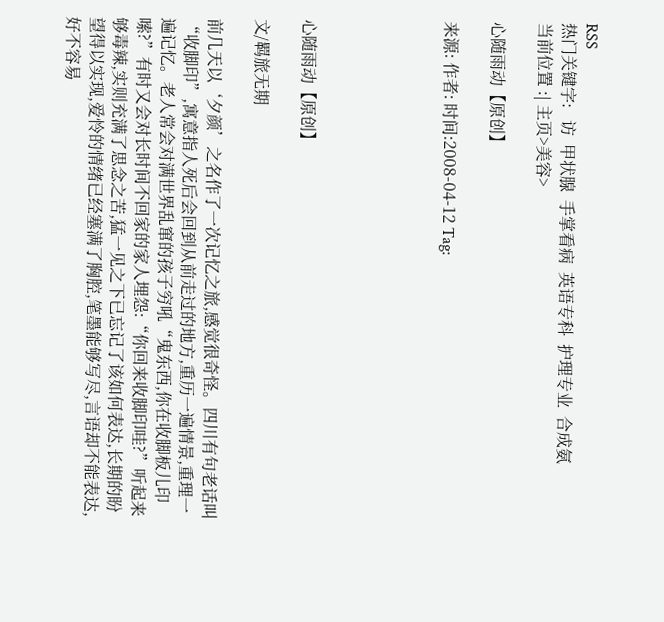RSS
热门关键字:   访  甲状腺  手掌看病  英语专科  护理专业  合成氨
当前位置 :| 主页>美容>

心随雨动【原创】

来源: 作者: 时间:2008-04-12 Tag:





心随雨动【原创】

文/羁旅无期

前几天以‘夕颜’之名作了一次记忆之旅,感觉很奇怪。四川有句老话叫“收脚印”,寓意指人死后会回到从前走过的地方,重历一遍情景,重理一遍记忆。老人常会对满世界乱窜的孩子穷吼“鬼东西,你在收脚板儿印嗦?”有时又会对长时间不回家的家人埋怨:“你回来收脚印哇?”听起来够毒辣,实则充满了思念之苦,猛一见之下已忘记了该如何表达,长期的盼望得以实现,爱怜的情绪已经塞满了胸腔,笔墨能够写尽,言语却不能表达,好不容易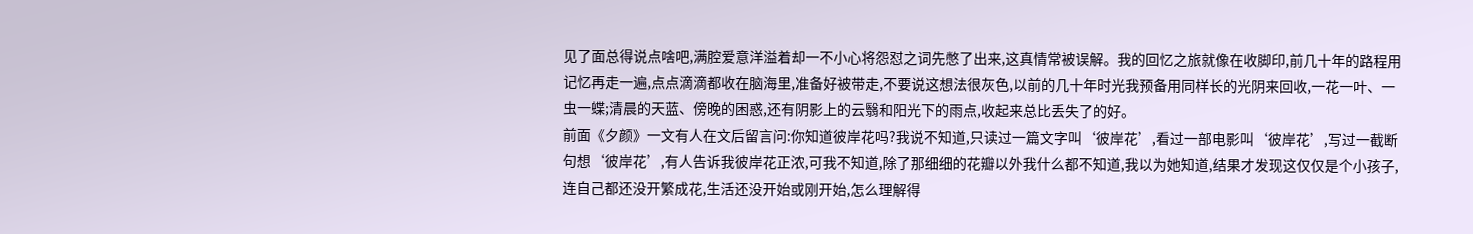见了面总得说点啥吧,满腔爱意洋溢着却一不小心将怨怼之词先憋了出来,这真情常被误解。我的回忆之旅就像在收脚印,前几十年的路程用记忆再走一遍,点点滴滴都收在脑海里,准备好被带走,不要说这想法很灰色,以前的几十年时光我预备用同样长的光阴来回收,一花一叶、一虫一蝶;清晨的天蓝、傍晚的困惑,还有阴影上的云翳和阳光下的雨点,收起来总比丢失了的好。
前面《夕颜》一文有人在文后留言问:你知道彼岸花吗?我说不知道,只读过一篇文字叫‘彼岸花’,看过一部电影叫‘彼岸花’,写过一截断句想‘彼岸花’,有人告诉我彼岸花正浓,可我不知道,除了那细细的花瓣以外我什么都不知道,我以为她知道,结果才发现这仅仅是个小孩子,连自己都还没开繁成花,生活还没开始或刚开始,怎么理解得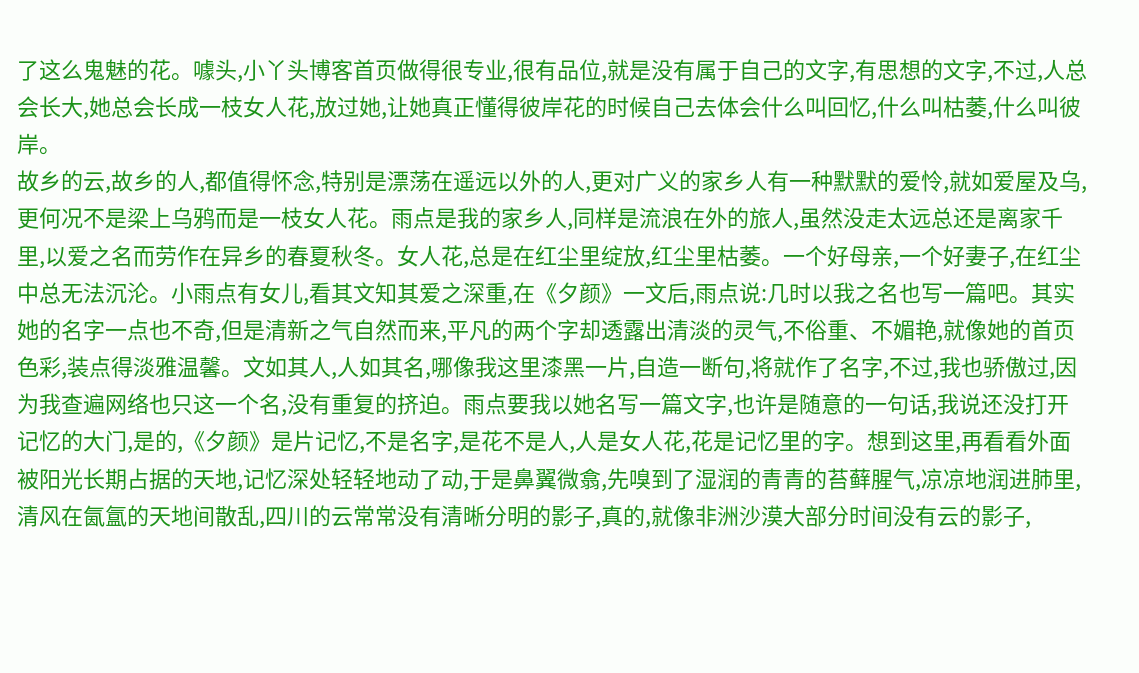了这么鬼魅的花。噱头,小丫头博客首页做得很专业,很有品位,就是没有属于自己的文字,有思想的文字,不过,人总会长大,她总会长成一枝女人花,放过她,让她真正懂得彼岸花的时候自己去体会什么叫回忆,什么叫枯萎,什么叫彼岸。
故乡的云,故乡的人,都值得怀念,特别是漂荡在遥远以外的人,更对广义的家乡人有一种默默的爱怜,就如爱屋及乌,更何况不是梁上乌鸦而是一枝女人花。雨点是我的家乡人,同样是流浪在外的旅人,虽然没走太远总还是离家千里,以爱之名而劳作在异乡的春夏秋冬。女人花,总是在红尘里绽放,红尘里枯萎。一个好母亲,一个好妻子,在红尘中总无法沉沦。小雨点有女儿,看其文知其爱之深重,在《夕颜》一文后,雨点说:几时以我之名也写一篇吧。其实她的名字一点也不奇,但是清新之气自然而来,平凡的两个字却透露出清淡的灵气,不俗重、不媚艳,就像她的首页色彩,装点得淡雅温馨。文如其人,人如其名,哪像我这里漆黑一片,自造一断句,将就作了名字,不过,我也骄傲过,因为我查遍网络也只这一个名,没有重复的挤迫。雨点要我以她名写一篇文字,也许是随意的一句话,我说还没打开记忆的大门,是的,《夕颜》是片记忆,不是名字,是花不是人,人是女人花,花是记忆里的字。想到这里,再看看外面被阳光长期占据的天地,记忆深处轻轻地动了动,于是鼻翼微翕,先嗅到了湿润的青青的苔藓腥气,凉凉地润进肺里,清风在氤氲的天地间散乱,四川的云常常没有清晰分明的影子,真的,就像非洲沙漠大部分时间没有云的影子,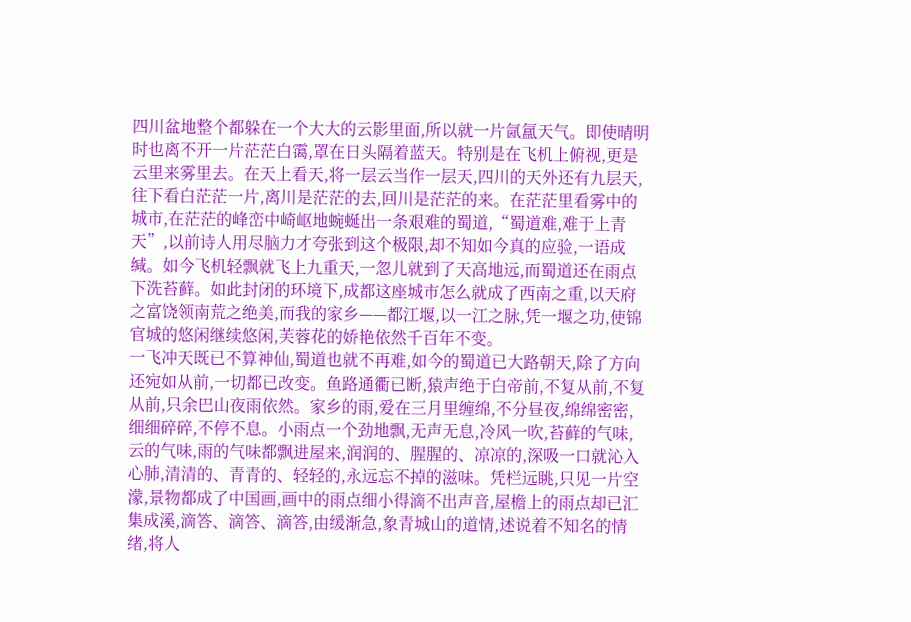四川盆地整个都躲在一个大大的云影里面,所以就一片氤氲天气。即使晴明时也离不开一片茫茫白霭,罩在日头隔着蓝天。特别是在飞机上俯视,更是云里来雾里去。在天上看天,将一层云当作一层天,四川的天外还有九层天,往下看白茫茫一片,离川是茫茫的去,回川是茫茫的来。在茫茫里看雾中的城市,在茫茫的峰峦中崎岖地蜿蜒出一条艰难的蜀道,“蜀道难,难于上青天”,以前诗人用尽脑力才夸张到这个极限,却不知如今真的应验,一语成缄。如今飞机轻飘就飞上九重天,一忽儿就到了天高地远,而蜀道还在雨点下洗苔藓。如此封闭的环境下,成都这座城市怎么就成了西南之重,以天府之富饶领南荒之绝美,而我的家乡——都江堰,以一江之脉,凭一堰之功,使锦官城的悠闲继续悠闲,芙蓉花的娇艳依然千百年不变。
一飞冲天既已不算神仙,蜀道也就不再难,如今的蜀道已大路朝天,除了方向还宛如从前,一切都已改变。鱼路通衢已断,猿声绝于白帝前,不复从前,不复从前,只余巴山夜雨依然。家乡的雨,爱在三月里缠绵,不分昼夜,绵绵密密,细细碎碎,不停不息。小雨点一个劲地飘,无声无息,冷风一吹,苔藓的气味,云的气味,雨的气味都飘进屋来,润润的、腥腥的、凉凉的,深吸一口就沁入心肺,清清的、青青的、轻轻的,永远忘不掉的滋味。凭栏远眺,只见一片空濛,景物都成了中国画,画中的雨点细小得滴不出声音,屋檐上的雨点却已汇集成溪,滴答、滴答、滴答,由缓渐急,象青城山的道情,述说着不知名的情绪,将人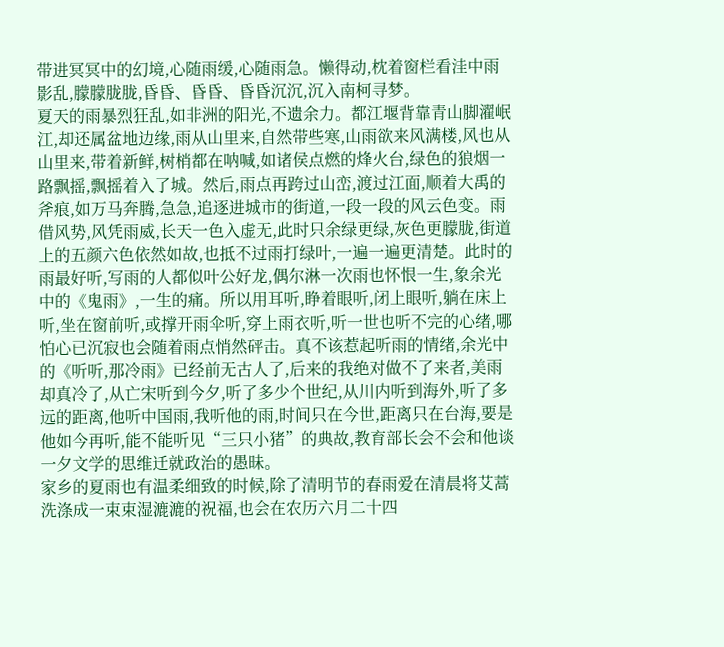带进冥冥中的幻境,心随雨缓,心随雨急。懒得动,枕着窗栏看洼中雨影乱,朦朦胧胧,昏昏、昏昏、昏昏沉沉,沉入南柯寻梦。
夏天的雨暴烈狂乱,如非洲的阳光,不遗余力。都江堰背靠青山脚濯岷江,却还属盆地边缘,雨从山里来,自然带些寒,山雨欲来风满楼,风也从山里来,带着新鲜,树梢都在呐喊,如诸侯点燃的烽火台,绿色的狼烟一路飘摇,飘摇着入了城。然后,雨点再跨过山峦,渡过江面,顺着大禹的斧痕,如万马奔腾,急急,追逐进城市的街道,一段一段的风云色变。雨借风势,风凭雨威,长天一色入虚无,此时只余绿更绿,灰色更朦胧,街道上的五颜六色依然如故,也抵不过雨打绿叶,一遍一遍更清楚。此时的雨最好听,写雨的人都似叶公好龙,偶尔淋一次雨也怀恨一生,象余光中的《鬼雨》,一生的痛。所以用耳听,睁着眼听,闭上眼听,躺在床上听,坐在窗前听,或撑开雨伞听,穿上雨衣听,听一世也听不完的心绪,哪怕心已沉寂也会随着雨点悄然砰击。真不该惹起听雨的情绪,余光中的《听听,那冷雨》已经前无古人了,后来的我绝对做不了来者,美雨却真冷了,从亡宋听到今夕,听了多少个世纪,从川内听到海外,听了多远的距离,他听中国雨,我听他的雨,时间只在今世,距离只在台海,要是他如今再听,能不能听见“三只小猪”的典故,教育部长会不会和他谈一夕文学的思维迁就政治的愚昧。
家乡的夏雨也有温柔细致的时候,除了清明节的春雨爱在清晨将艾蒿洗涤成一束束湿漉漉的祝福,也会在农历六月二十四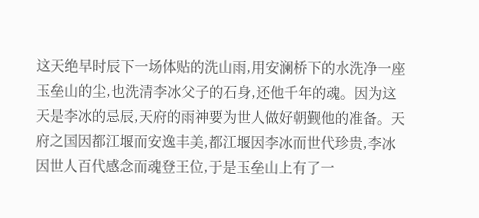这天绝早时辰下一场体贴的洗山雨,用安澜桥下的水洗净一座玉垒山的尘,也洗清李冰父子的石身,还他千年的魂。因为这天是李冰的忌辰,天府的雨神要为世人做好朝觐他的准备。天府之国因都江堰而安逸丰美,都江堰因李冰而世代珍贵,李冰因世人百代感念而魂登王位,于是玉垒山上有了一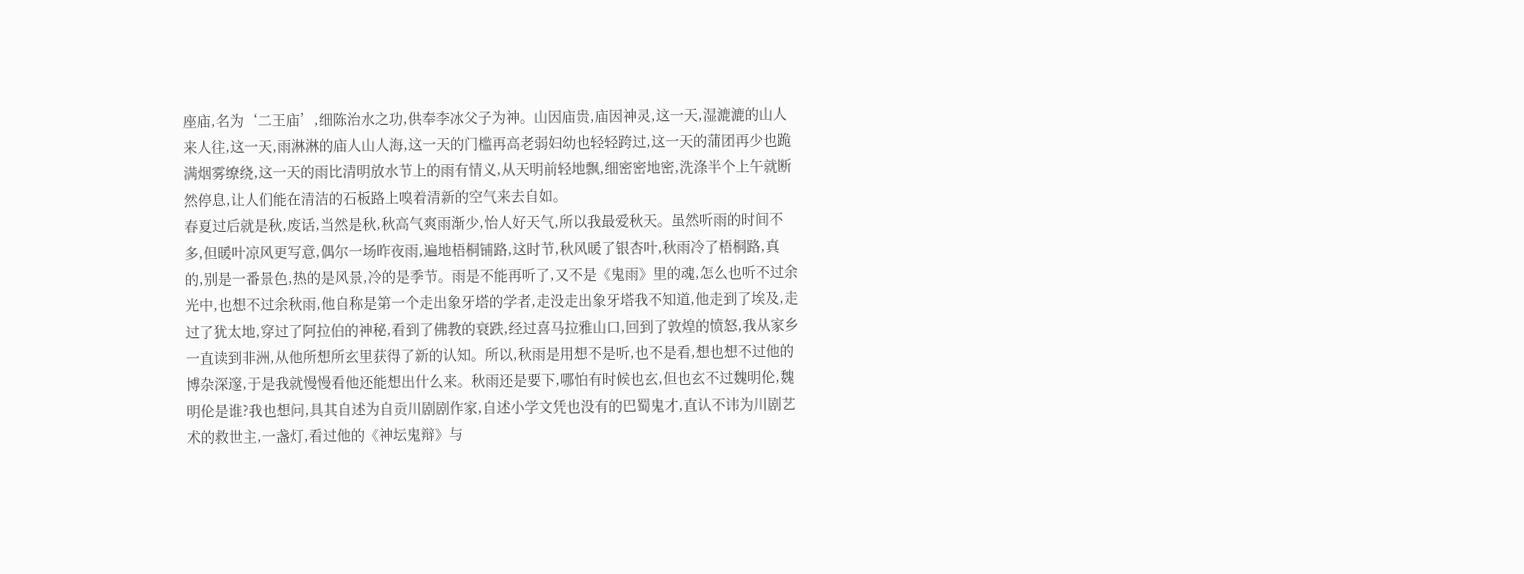座庙,名为‘二王庙’,细陈治水之功,供奉李冰父子为神。山因庙贵,庙因神灵,这一天,湿漉漉的山人来人往,这一天,雨淋淋的庙人山人海,这一天的门槛再高老弱妇幼也轻轻跨过,这一天的蒲团再少也跪满烟雾缭绕,这一天的雨比清明放水节上的雨有情义,从天明前轻地飘,细密密地密,洗涤半个上午就断然停息,让人们能在清洁的石板路上嗅着清新的空气来去自如。
春夏过后就是秋,废话,当然是秋,秋高气爽雨渐少,怡人好天气,所以我最爱秋天。虽然听雨的时间不多,但暖叶凉风更写意,偶尔一场昨夜雨,遍地梧桐铺路,这时节,秋风暖了银杏叶,秋雨冷了梧桐路,真的,别是一番景色,热的是风景,冷的是季节。雨是不能再听了,又不是《鬼雨》里的魂,怎么也听不过余光中,也想不过余秋雨,他自称是第一个走出象牙塔的学者,走没走出象牙塔我不知道,他走到了埃及,走过了犹太地,穿过了阿拉伯的神秘,看到了佛教的衰跌,经过喜马拉雅山口,回到了敦煌的愤怒,我从家乡一直读到非洲,从他所想所玄里获得了新的认知。所以,秋雨是用想不是听,也不是看,想也想不过他的博杂深邃,于是我就慢慢看他还能想出什么来。秋雨还是要下,哪怕有时候也玄,但也玄不过魏明伦,魏明伦是谁?我也想问,具其自述为自贡川剧剧作家,自述小学文凭也没有的巴蜀鬼才,直认不讳为川剧艺术的救世主,一盏灯,看过他的《神坛鬼辩》与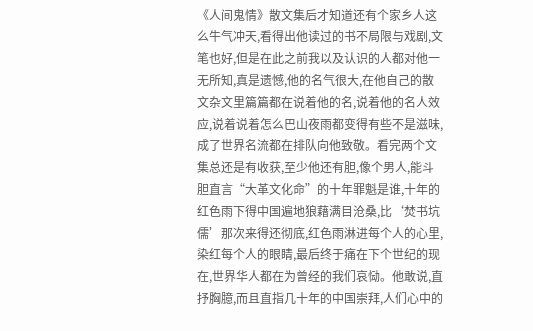《人间鬼情》散文集后才知道还有个家乡人这么牛气冲天,看得出他读过的书不局限与戏剧,文笔也好,但是在此之前我以及认识的人都对他一无所知,真是遗憾,他的名气很大,在他自己的散文杂文里篇篇都在说着他的名,说着他的名人效应,说着说着怎么巴山夜雨都变得有些不是滋味,成了世界名流都在排队向他致敬。看完两个文集总还是有收获,至少他还有胆,像个男人,能斗胆直言“大革文化命”的十年罪魁是谁,十年的红色雨下得中国遍地狼藉满目沧桑,比‘焚书坑儒’那次来得还彻底,红色雨淋进每个人的心里,染红每个人的眼睛,最后终于痛在下个世纪的现在,世界华人都在为曾经的我们哀恸。他敢说,直抒胸臆,而且直指几十年的中国崇拜,人们心中的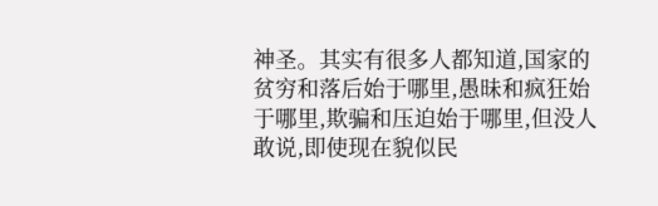神圣。其实有很多人都知道,国家的贫穷和落后始于哪里,愚昧和疯狂始于哪里,欺骗和压迫始于哪里,但没人敢说,即使现在貌似民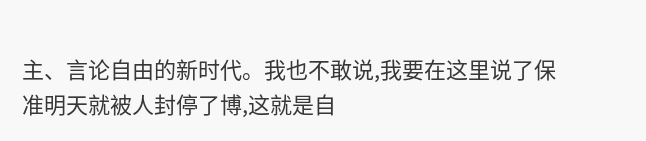主、言论自由的新时代。我也不敢说,我要在这里说了保准明天就被人封停了博,这就是自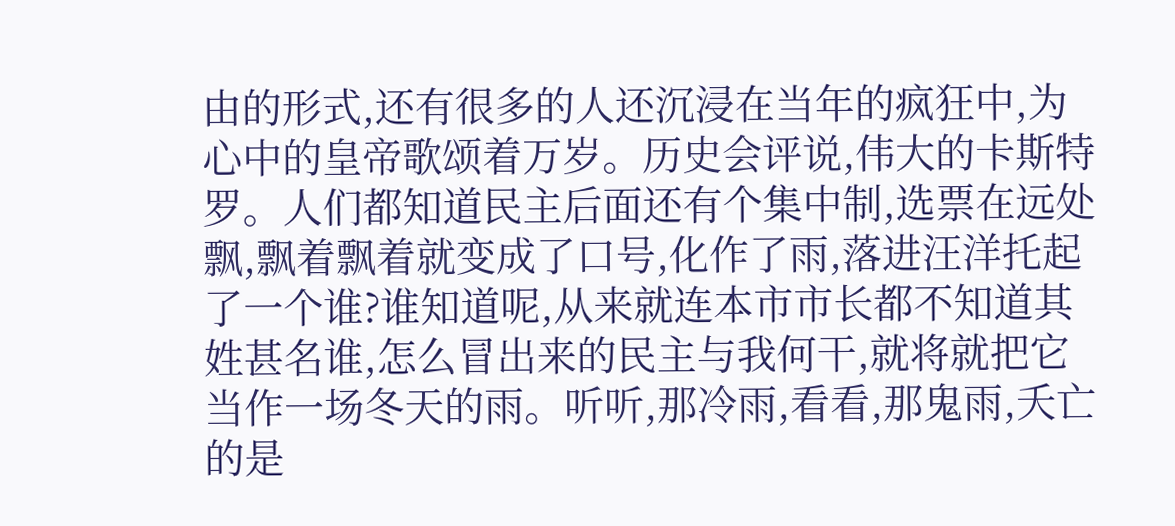由的形式,还有很多的人还沉浸在当年的疯狂中,为心中的皇帝歌颂着万岁。历史会评说,伟大的卡斯特罗。人们都知道民主后面还有个集中制,选票在远处飘,飘着飘着就变成了口号,化作了雨,落进汪洋托起了一个谁?谁知道呢,从来就连本市市长都不知道其姓甚名谁,怎么冒出来的民主与我何干,就将就把它当作一场冬天的雨。听听,那冷雨,看看,那鬼雨,夭亡的是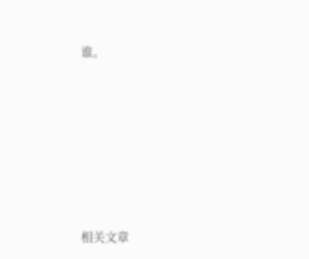谁。







相关文章